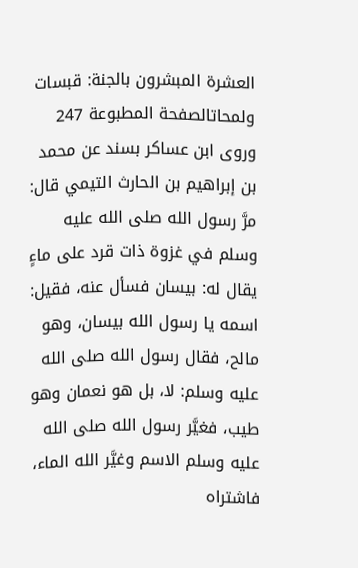العشرة المبشرون بالجنة: قبسات ولمحاتالصفحة المطبوعة 247
وروى ابن عساكر بسند عن محمد بن إبراهيم بن الحارث التيمي قال: مرَّ رسول الله صلى الله عليه وسلم في غزوة ذات قرد على ماءٍ يقال له: بيسان فسأل عنه، فقيل: اسمه يا رسول الله بيسان، وهو مالح، فقال رسول الله صلى الله عليه وسلم: لا، بل هو نعمان وهو طيب، فغيَّر رسول الله صلى الله عليه وسلم الاسم وغيَّر الله الماء، فاشتراه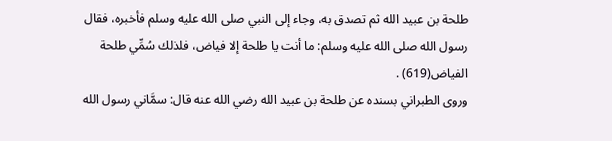طلحة بن عبيد الله ثم تصدق به، وجاء إلى النبي صلى الله عليه وسلم فأخبره، فقال رسول الله صلى الله عليه وسلم: ما أنت يا طلحة إلا فياض، فلذلك سُمِّي طلحة الفياض(619) .
وروى الطبراني بسنده عن طلحة بن عبيد الله رضي الله عنه قال: سمَّاني رسول الله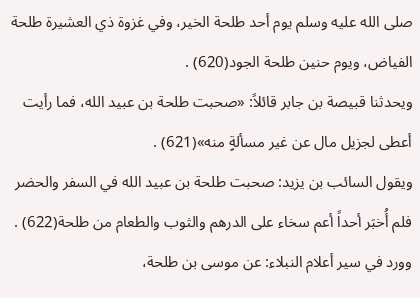صلى الله عليه وسلم يوم أحد طلحة الخير، وفي غزوة ذي العشيرة طلحة الفياض، ويوم حنين طلحة الجود(620) .
ويحدثنا قبيصة بن جابر قائلاً: «صحبت طلحة بن عبيد الله، فما رأيت أعطى لجزيل مال عن غير مسألةٍ منه»(621) .
ويقول السائب بن يزيد: صحبت طلحة بن عبيد الله في السفر والحضر فلم أُخبَر أحداً أعم سخاء على الدرهم والثوب والطعام من طلحة(622) .
وورد في سير أعلام النبلاء: عن موسى بن طلحة،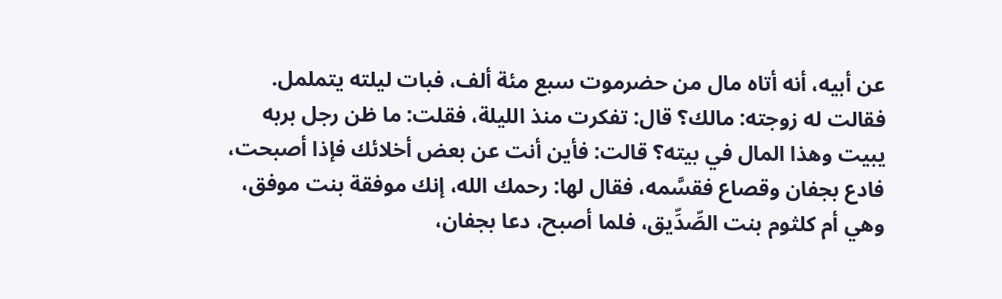عن أبيه، أنه أتاه مال من حضرموت سبع مئة ألف، فبات ليلته يتململ. فقالت له زوجته: مالك؟ قال: تفكرت منذ الليلة، فقلت: ما ظن رجل بربه يبيت وهذا المال في بيته؟ قالت: فأين أنت عن بعض أخلائك فإذا أصبحت، فادع بجفان وقصاع فقسَّمه، فقال لها: رحمك الله، إنك موفقة بنت موفق، وهي أم كلثوم بنت الصِّدِّيق، فلما أصبح، دعا بجفان،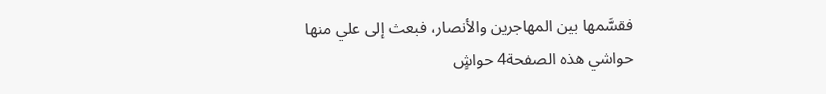فقسَّمها بين المهاجرين والأنصار، فبعث إلى علي منها
حواشي هذه الصفحة4 حواشٍ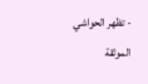- تظهر الحواشي الموثقة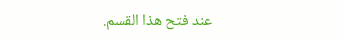عند فتح هذا القسم.